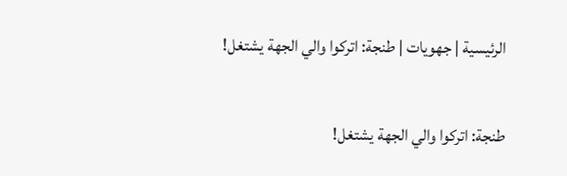الرئيسية | جهويات | طنجة: اتركوا والي الجهة يشتغل!

طنجة: اتركوا والي الجهة يشتغل!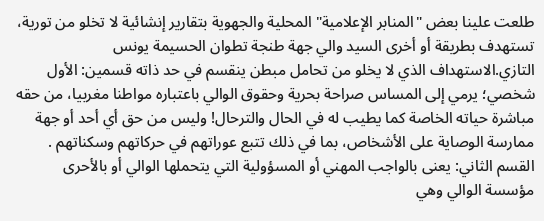طلعت علينا بعض "المنابر الإعلامية" المحلية والجهوية بتقارير إنشائية لا تخلو من تورية، تستهدف بطريقة أو أخرى السيد والي جهة طنجة تطوان الحسيمة يونس التازي.الاستهداف الذي لا يخلو من تحامل مبطن ينقسم في حد ذاته قسمين: الأول شخصي؛ يرمي إلى المساس صراحة بحرية وحقوق الوالي باعتباره مواطنا مغربيا، من حقه مباشرة حياته الخاصة كما يطيب له في الحال والترحال! وليس من حق أي أحد أو جهة ممارسة الوصاية على الأشخاص، بما في ذلك تتبع عوراتهم في حركاتهم وسكناتهم . القسم الثاني: يعنى بالواجب المهني أو المسؤولية التي يتحملها الوالي أو بالأحرى مؤسسة الوالي وهي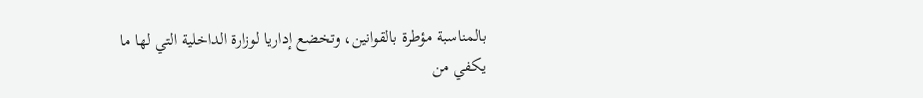بالمناسبة مؤطرة بالقوانين، وتخضع إداريا لوزارة الداخلية التي لها ما يكفي من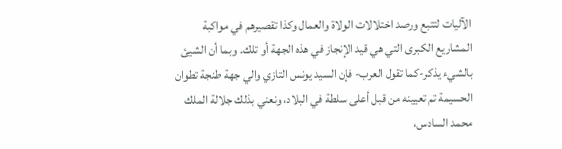الآليات لتتبع ورصد اختلالات الولاة والعمال وكذا تقصيرهم في مواكبة المشاريع الكبرى التي هي قيد الإنجاز في هذه الجهة أو تلك. وبما أن الشيئ بالشيء يذكر-كما تقول العرب- فإن السيد يونس التازي والي جهة طنجة تطوان الحسيمة تم تعيينه من قبل أعلى سلطة في البلاد، ونعني بذلك جلالة الملك محمد السادس،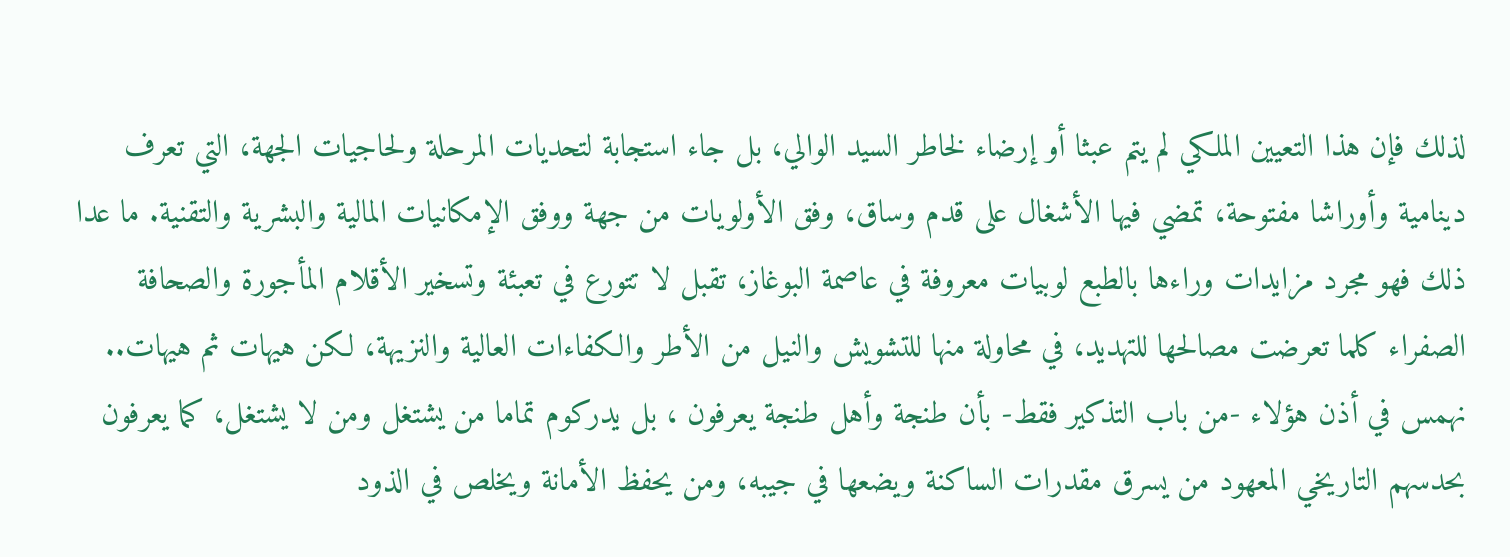لذلك فإن هذا التعيين الملكي لم يتم عبثا أو إرضاء لخاطر السيد الوالي، بل جاء استجابة لتحديات المرحلة ولحاجيات الجهة، التي تعرف دينامية وأوراشا مفتوحة، تمضي فيها الأشغال على قدم وساق، وفق الأولويات من جهة ووفق الإمكانيات المالية والبشرية والتقنية. ما عدا ذلك فهو مجرد مزايدات وراءها بالطبع لوبيات معروفة في عاصمة البوغاز، تقبل لا تتورع في تعبئة وتسخير الأقلام المأجورة والصحافة الصفراء كلما تعرضت مصالحها للتهديد، في محاولة منها للتشويش والنيل من الأطر والكفاءات العالية والنزيهة، لكن هيهات ثم هيهات.. نهمس في أذن هؤلاء -من باب التذكير فقط- بأن طنجة وأهل طنجة يعرفون ، بل يدركوم تماما من يشتغل ومن لا يشتغل، كما يعرفون بحدسهم التاريخي المعهود من يسرق مقدرات الساكنة ويضعها في جيبه، ومن يحفظ الأمانة ويخلص في الذود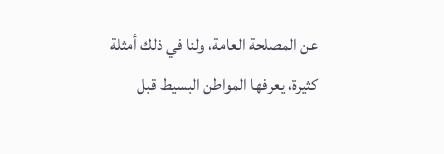عن المصلحة العامة، ولنا في ذلك أمثلة كثيرة، يعرفها المواطن البسيط قبل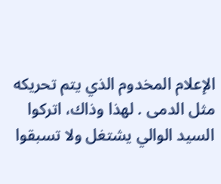الإعلام المخدوم الذي يتم تحريكه مثل الدمى . لهذا وذاك، اتركوا السيد الوالي يشتغل ولا تسبقوا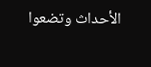الأحداث وتضعوا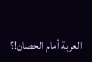العربة أمام الحصان!؟